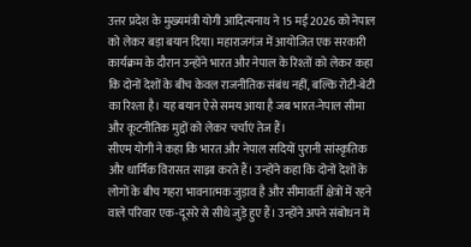उत्तर प्रदेश के मुख्यमंत्री योगी आदित्यनाथ ने 15 मई 2026 को नेपाल को लेकर बड़ा बयान दिया। महाराजगंज में आयोजित एक सरकारी कार्यक्रम के दौरान उन्होंने भारत और नेपाल के रिश्तों को लेकर कहा कि दोनों देशों के बीच केवल राजनीतिक संबंध नहीं, बल्कि रोटी-बेटी का रिश्ता है। यह बयान ऐसे समय आया है जब भारत-नेपाल सीमा और कूटनीतिक मुद्दों को लेकर चर्चाएं तेज हैं।
सीएम योगी ने कहा कि भारत और नेपाल सदियों पुरानी सांस्कृतिक और धार्मिक विरासत साझा करते हैं। उन्होंने कहा कि दोनों देशों के लोगों के बीच गहरा भावनात्मक जुड़ाव है और सीमावर्ती क्षेत्रों में रहने वाले परिवार एक-दूसरे से सीधे जुड़े हुए हैं। उन्होंने अपने संबोधन में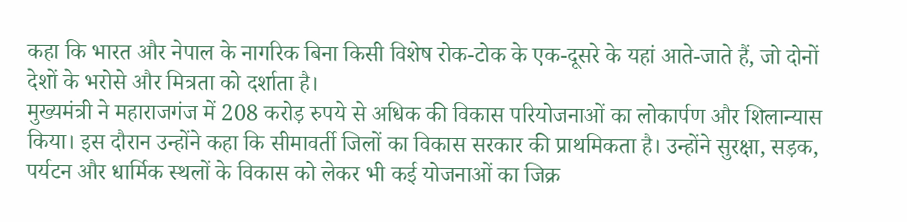कहा कि भारत और नेपाल के नागरिक बिना किसी विशेष रोक-टोक के एक-दूसरे के यहां आते-जाते हैं, जो दोनों देशों के भरोसे और मित्रता को दर्शाता है।
मुख्यमंत्री ने महाराजगंज में 208 करोड़ रुपये से अधिक की विकास परियोजनाओं का लोकार्पण और शिलान्यास किया। इस दौरान उन्होंने कहा कि सीमावर्ती जिलों का विकास सरकार की प्राथमिकता है। उन्होंने सुरक्षा, सड़क, पर्यटन और धार्मिक स्थलों के विकास को लेकर भी कई योजनाओं का जिक्र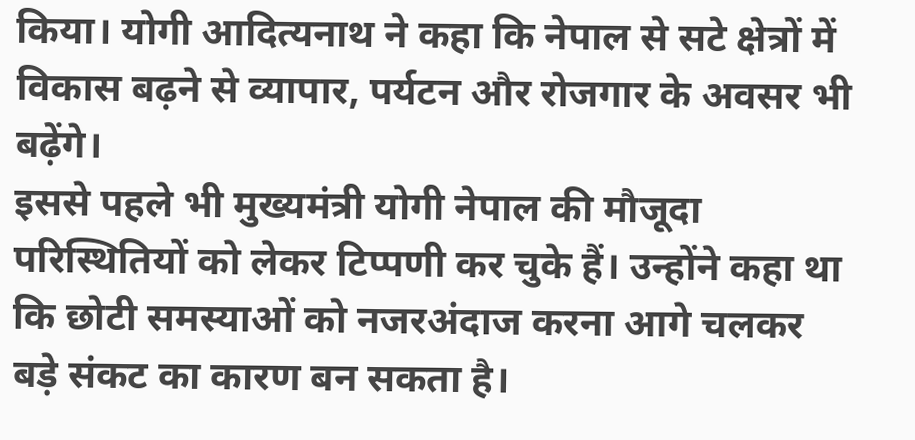किया। योगी आदित्यनाथ ने कहा कि नेपाल से सटे क्षेत्रों में विकास बढ़ने से व्यापार, पर्यटन और रोजगार के अवसर भी बढ़ेंगे।
इससे पहले भी मुख्यमंत्री योगी नेपाल की मौजूदा परिस्थितियों को लेकर टिप्पणी कर चुके हैं। उन्होंने कहा था कि छोटी समस्याओं को नजरअंदाज करना आगे चलकर बड़े संकट का कारण बन सकता है।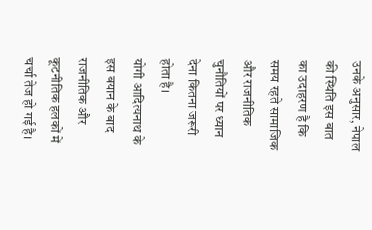उनके अनुसार, नेपाल की स्थिति इस बात का उदाहरण है कि समय रहते सामाजिक और राजनीतिक चुनौतियों पर ध्यान देना कितना जरूरी होता है।
योगी आदित्यनाथ के इस बयान के बाद राजनीतिक और कूटनीतिक हलकों में चर्चा तेज हो गई है।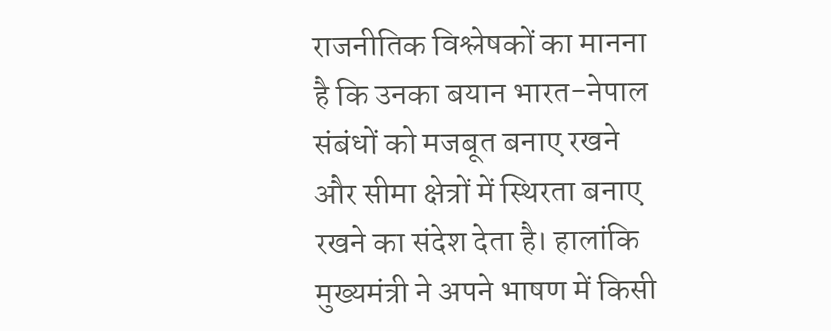राजनीतिक विश्लेषकों का मानना है कि उनका बयान भारत-नेपाल संबंधों को मजबूत बनाए रखने और सीमा क्षेत्रों में स्थिरता बनाए रखने का संदेश देता है। हालांकि मुख्यमंत्री ने अपने भाषण में किसी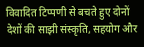विवादित टिप्पणी से बचते हुए दोनों देशों की साझी संस्कृति, सहयोग और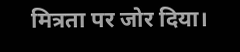मित्रता पर जोर दिया।